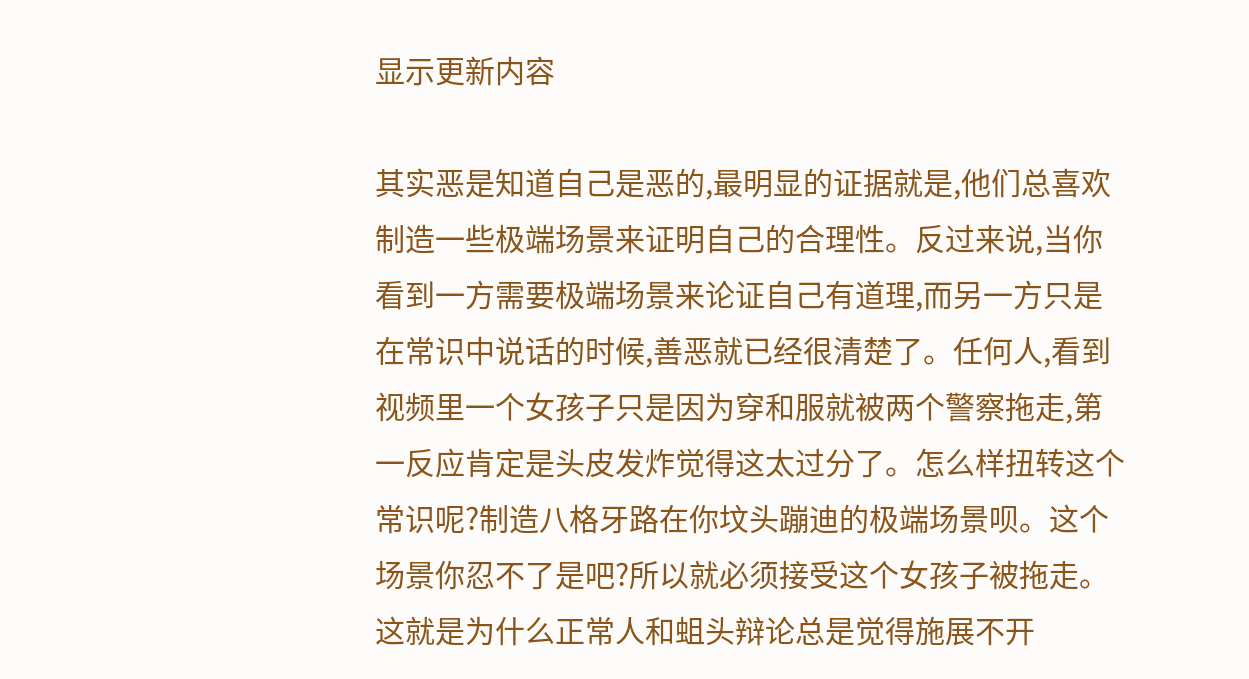显示更新内容

其实恶是知道自己是恶的,最明显的证据就是,他们总喜欢制造一些极端场景来证明自己的合理性。反过来说,当你看到一方需要极端场景来论证自己有道理,而另一方只是在常识中说话的时候,善恶就已经很清楚了。任何人,看到视频里一个女孩子只是因为穿和服就被两个警察拖走,第一反应肯定是头皮发炸觉得这太过分了。怎么样扭转这个常识呢?制造八格牙路在你坟头蹦迪的极端场景呗。这个场景你忍不了是吧?所以就必须接受这个女孩子被拖走。这就是为什么正常人和蛆头辩论总是觉得施展不开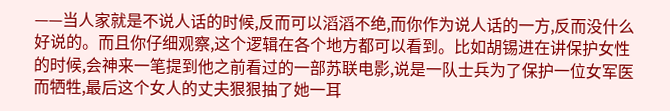——当人家就是不说人话的时候,反而可以滔滔不绝,而你作为说人话的一方,反而没什么好说的。而且你仔细观察,这个逻辑在各个地方都可以看到。比如胡锡进在讲保护女性的时候,会神来一笔提到他之前看过的一部苏联电影,说是一队士兵为了保护一位女军医而牺牲,最后这个女人的丈夫狠狠抽了她一耳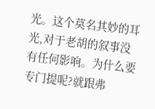光。这个莫名其妙的耳光,对于老胡的叙事没有任何影响。为什么要专门提呢?就跟弗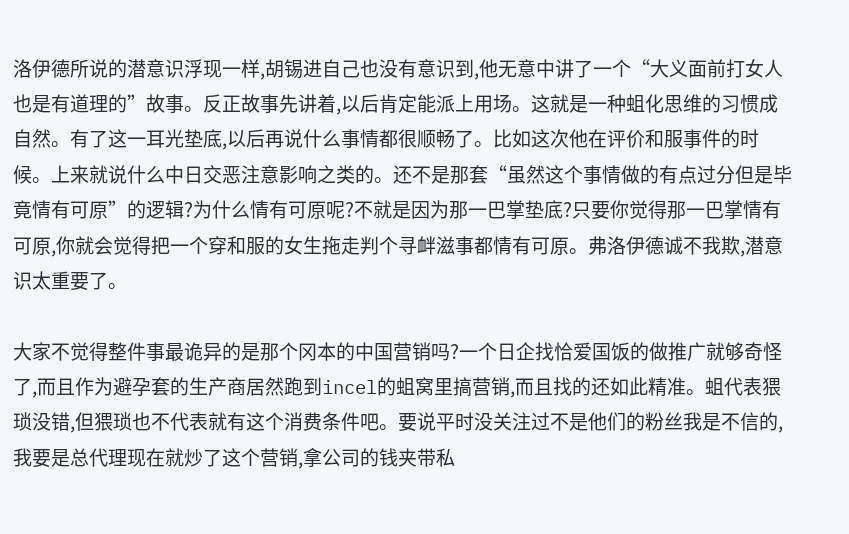洛伊德所说的潜意识浮现一样,胡锡进自己也没有意识到,他无意中讲了一个“大义面前打女人也是有道理的”故事。反正故事先讲着,以后肯定能派上用场。这就是一种蛆化思维的习惯成自然。有了这一耳光垫底,以后再说什么事情都很顺畅了。比如这次他在评价和服事件的时候。上来就说什么中日交恶注意影响之类的。还不是那套“虽然这个事情做的有点过分但是毕竟情有可原”的逻辑?为什么情有可原呢?不就是因为那一巴掌垫底?只要你觉得那一巴掌情有可原,你就会觉得把一个穿和服的女生拖走判个寻衅滋事都情有可原。弗洛伊德诚不我欺,潜意识太重要了。

大家不觉得整件事最诡异的是那个冈本的中国营销吗?一个日企找恰爱国饭的做推广就够奇怪了,而且作为避孕套的生产商居然跑到incel的蛆窝里搞营销,而且找的还如此精准。蛆代表猥琐没错,但猥琐也不代表就有这个消费条件吧。要说平时没关注过不是他们的粉丝我是不信的,我要是总代理现在就炒了这个营销,拿公司的钱夹带私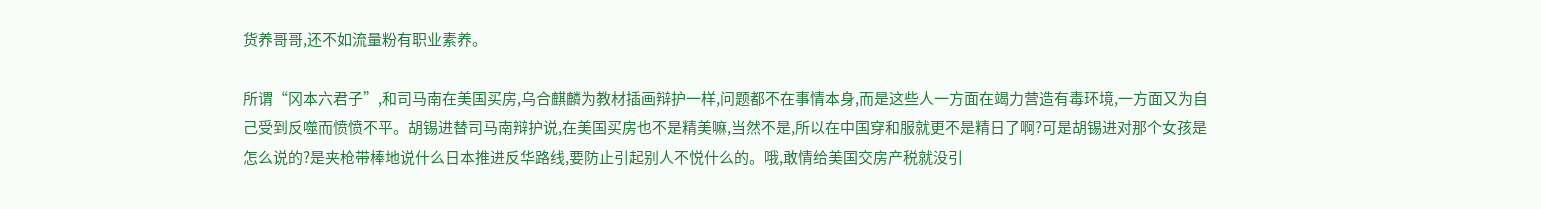货养哥哥,还不如流量粉有职业素养。

所谓“冈本六君子”,和司马南在美国买房,乌合麒麟为教材插画辩护一样,问题都不在事情本身,而是这些人一方面在竭力营造有毒环境,一方面又为自己受到反噬而愤愤不平。胡锡进替司马南辩护说,在美国买房也不是精美嘛,当然不是,所以在中国穿和服就更不是精日了啊?可是胡锡进对那个女孩是怎么说的?是夹枪带棒地说什么日本推进反华路线,要防止引起别人不悦什么的。哦,敢情给美国交房产税就没引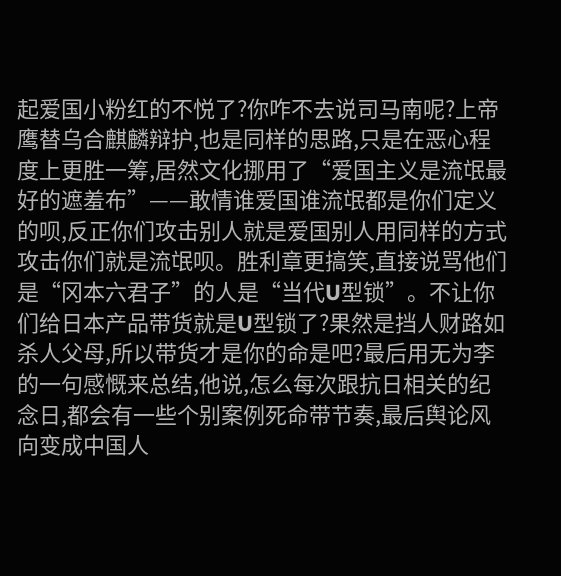起爱国小粉红的不悦了?你咋不去说司马南呢?上帝鹰替乌合麒麟辩护,也是同样的思路,只是在恶心程度上更胜一筹,居然文化挪用了“爱国主义是流氓最好的遮羞布”——敢情谁爱国谁流氓都是你们定义的呗,反正你们攻击别人就是爱国别人用同样的方式攻击你们就是流氓呗。胜利章更搞笑,直接说骂他们是“冈本六君子”的人是“当代U型锁”。不让你们给日本产品带货就是U型锁了?果然是挡人财路如杀人父母,所以带货才是你的命是吧?最后用无为李的一句感慨来总结,他说,怎么每次跟抗日相关的纪念日,都会有一些个别案例死命带节奏,最后舆论风向变成中国人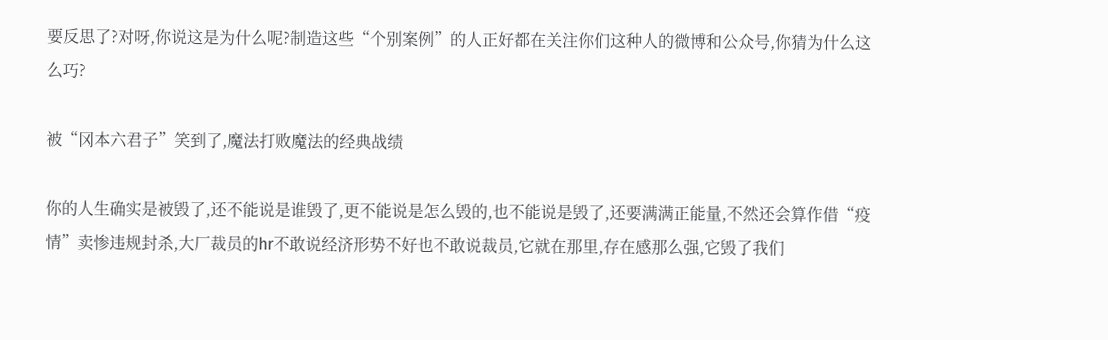要反思了?对呀,你说这是为什么呢?制造这些“个别案例”的人正好都在关注你们这种人的微博和公众号,你猜为什么这么巧?

被“冈本六君子”笑到了,魔法打败魔法的经典战绩

你的人生确实是被毁了,还不能说是谁毁了,更不能说是怎么毁的,也不能说是毁了,还要满满正能量,不然还会算作借“疫情”卖惨违规封杀,大厂裁员的hr不敢说经济形势不好也不敢说裁员,它就在那里,存在感那么强,它毁了我们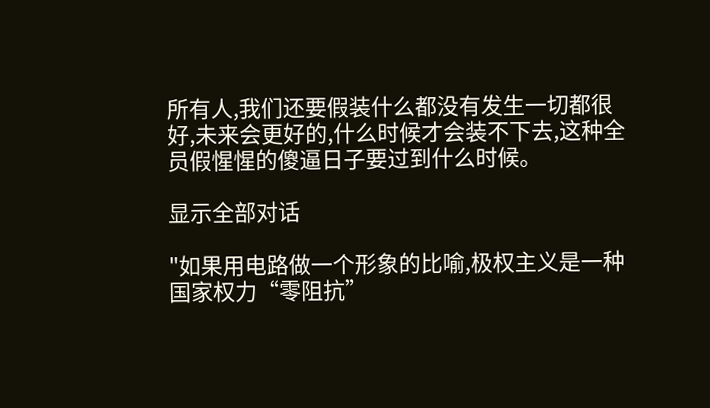所有人,我们还要假装什么都没有发生一切都很好,未来会更好的,什么时候才会装不下去,这种全员假惺惺的傻逼日子要过到什么时候。

显示全部对话

"如果用电路做一个形象的比喻,极权主义是一种国家权力“零阻抗”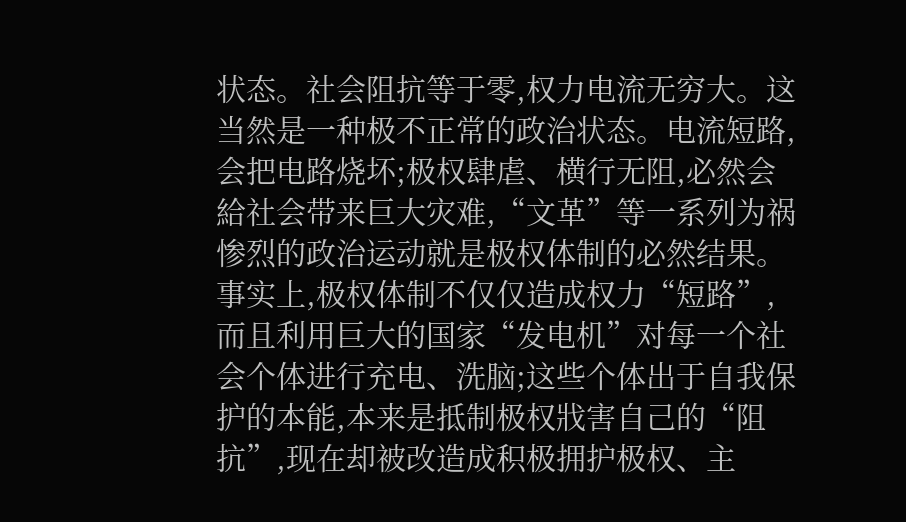状态。社会阻抗等于零,权力电流无穷大。这当然是一种极不正常的政治状态。电流短路,会把电路烧坏;极权肆虐、横行无阻,必然会給社会带来巨大灾难,“文革”等一系列为祸惨烈的政治运动就是极权体制的必然结果。事实上,极权体制不仅仅造成权力“短路”,而且利用巨大的国家“发电机”对每一个社会个体进行充电、洗脑;这些个体出于自我保护的本能,本来是抵制极权戕害自己的“阻抗”,现在却被改造成积极拥护极权、主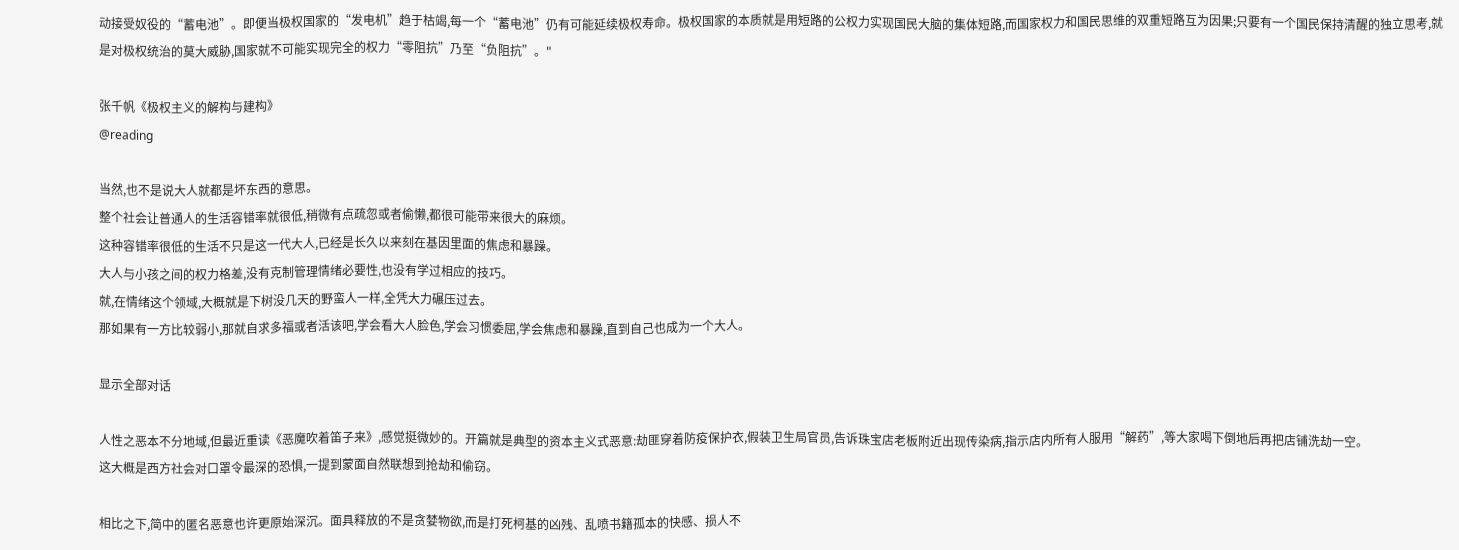动接受奴役的“蓄电池”。即便当极权国家的“发电机”趋于枯竭,每一个“蓄电池”仍有可能延续极权寿命。极权国家的本质就是用短路的公权力实现国民大脑的集体短路,而国家权力和国民思维的双重短路互为因果;只要有一个国民保持清醒的独立思考,就是对极权统治的莫大威胁,国家就不可能实现完全的权力“零阻抗”乃至“负阻抗”。"

张千帆《极权主义的解构与建构》
@reading

当然,也不是说大人就都是坏东西的意思。
整个社会让普通人的生活容错率就很低,稍微有点疏忽或者偷懒,都很可能带来很大的麻烦。
这种容错率很低的生活不只是这一代大人,已经是长久以来刻在基因里面的焦虑和暴躁。
大人与小孩之间的权力格差,没有克制管理情绪必要性,也没有学过相应的技巧。
就,在情绪这个领域,大概就是下树没几天的野蛮人一样,全凭大力碾压过去。
那如果有一方比较弱小,那就自求多福或者活该吧,学会看大人脸色,学会习惯委屈,学会焦虑和暴躁,直到自己也成为一个大人。

显示全部对话

人性之恶本不分地域,但最近重读《恶魔吹着笛子来》,感觉挺微妙的。开篇就是典型的资本主义式恶意:劫匪穿着防疫保护衣,假装卫生局官员,告诉珠宝店老板附近出现传染病,指示店内所有人服用“解药”,等大家喝下倒地后再把店铺洗劫一空。
这大概是西方社会对口罩令最深的恐惧,一提到蒙面自然联想到抢劫和偷窃。

相比之下,简中的匿名恶意也许更原始深沉。面具释放的不是贪婪物欲,而是打死柯基的凶残、乱喷书籍孤本的快感、损人不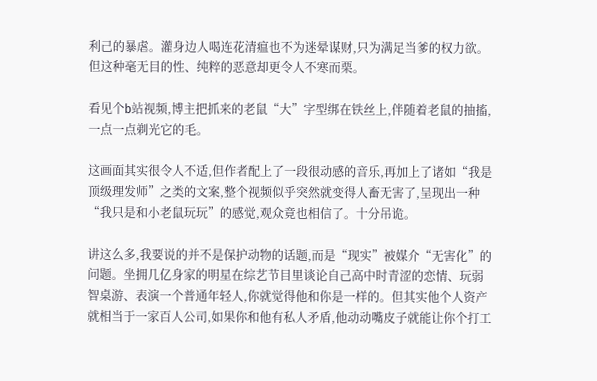利己的暴虐。灌身边人喝连花清瘟也不为迷晕谋财,只为满足当爹的权力欲。但这种毫无目的性、纯粹的恶意却更令人不寒而栗。

看见个b站视频,博主把抓来的老鼠“大”字型绑在铁丝上,伴随着老鼠的抽搐,一点一点剃光它的毛。

这画面其实很令人不适,但作者配上了一段很动感的音乐,再加上了诸如“我是顶级理发师”之类的文案,整个视频似乎突然就变得人畜无害了,呈现出一种“我只是和小老鼠玩玩”的感觉,观众竟也相信了。十分吊诡。

讲这么多,我要说的并不是保护动物的话题,而是“现实”被媒介“无害化”的问题。坐拥几亿身家的明星在综艺节目里谈论自己高中时青涩的恋情、玩弱智桌游、表演一个普通年轻人,你就觉得他和你是一样的。但其实他个人资产就相当于一家百人公司,如果你和他有私人矛盾,他动动嘴皮子就能让你个打工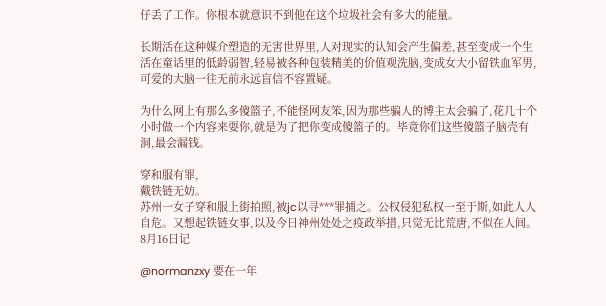仔丢了工作。你根本就意识不到他在这个垃圾社会有多大的能量。

长期活在这种媒介塑造的无害世界里,人对现实的认知会产生偏差,甚至变成一个生活在童话里的低龄弱智,轻易被各种包装精美的价值观洗脑,变成女大小留铁血军男,可爱的大脑一往无前永远盲信不容置疑。

为什么网上有那么多傻篮子,不能怪网友笨,因为那些骗人的博主太会骗了,花几十个小时做一个内容来耍你,就是为了把你变成傻篮子的。毕竟你们这些傻篮子脑壳有洞,最会漏钱。

穿和服有罪,
戴铁链无妨。
苏州一女子穿和服上街拍照,被jc以寻***罪捕之。公权侵犯私权一至于斯,如此人人自危。又想起铁链女事,以及今日神州处处之疫政举措,只觉无比荒唐,不似在人间。
8月16日记

@normanzxy 要在一年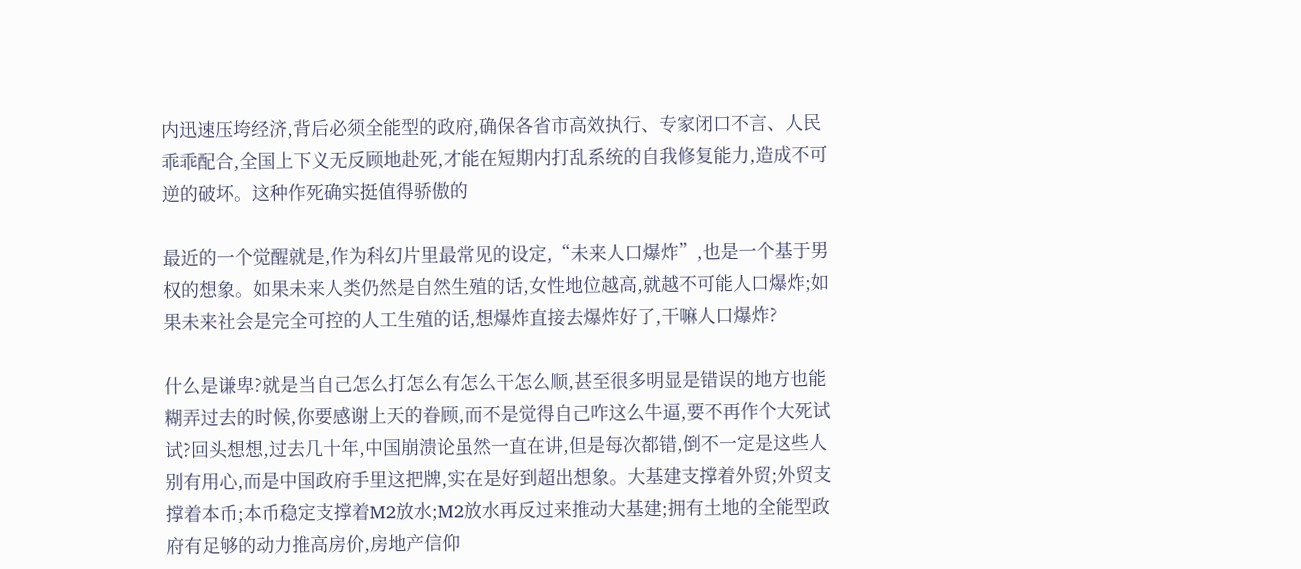内迅速压垮经济,背后必须全能型的政府,确保各省市高效执行、专家闭口不言、人民乖乖配合,全国上下义无反顾地赴死,才能在短期内打乱系统的自我修复能力,造成不可逆的破坏。这种作死确实挺值得骄傲的

最近的一个觉醒就是,作为科幻片里最常见的设定,“未来人口爆炸”,也是一个基于男权的想象。如果未来人类仍然是自然生殖的话,女性地位越高,就越不可能人口爆炸;如果未来社会是完全可控的人工生殖的话,想爆炸直接去爆炸好了,干嘛人口爆炸?

什么是谦卑?就是当自己怎么打怎么有怎么干怎么顺,甚至很多明显是错误的地方也能糊弄过去的时候,你要感谢上天的眷顾,而不是觉得自己咋这么牛逼,要不再作个大死试试?回头想想,过去几十年,中国崩溃论虽然一直在讲,但是每次都错,倒不一定是这些人别有用心,而是中国政府手里这把牌,实在是好到超出想象。大基建支撑着外贸;外贸支撑着本币;本币稳定支撑着M2放水;M2放水再反过来推动大基建;拥有土地的全能型政府有足够的动力推高房价,房地产信仰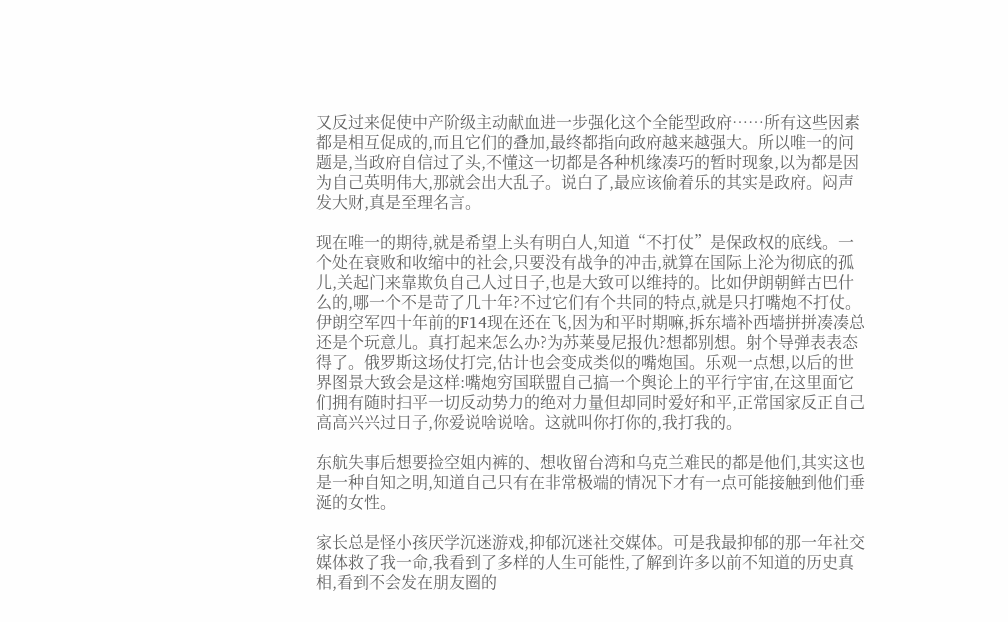又反过来促使中产阶级主动献血进一步强化这个全能型政府……所有这些因素都是相互促成的,而且它们的叠加,最终都指向政府越来越强大。所以唯一的问题是,当政府自信过了头,不懂这一切都是各种机缘凑巧的暂时现象,以为都是因为自己英明伟大,那就会出大乱子。说白了,最应该偷着乐的其实是政府。闷声发大财,真是至理名言。

现在唯一的期待,就是希望上头有明白人,知道“不打仗”是保政权的底线。一个处在衰败和收缩中的社会,只要没有战争的冲击,就算在国际上沦为彻底的孤儿,关起门来靠欺负自己人过日子,也是大致可以维持的。比如伊朗朝鲜古巴什么的,哪一个不是苛了几十年?不过它们有个共同的特点,就是只打嘴炮不打仗。伊朗空军四十年前的F14现在还在飞,因为和平时期嘛,拆东墙补西墙拼拼凑凑总还是个玩意儿。真打起来怎么办?为苏莱曼尼报仇?想都别想。射个导弹表表态得了。俄罗斯这场仗打完,估计也会变成类似的嘴炮国。乐观一点想,以后的世界图景大致会是这样:嘴炮穷国联盟自己搞一个舆论上的平行宇宙,在这里面它们拥有随时扫平一切反动势力的绝对力量但却同时爱好和平,正常国家反正自己高高兴兴过日子,你爱说啥说啥。这就叫你打你的,我打我的。

东航失事后想要捡空姐内裤的、想收留台湾和乌克兰难民的都是他们,其实这也是一种自知之明,知道自己只有在非常极端的情况下才有一点可能接触到他们垂涎的女性。

家长总是怪小孩厌学沉迷游戏,抑郁沉迷社交媒体。可是我最抑郁的那一年社交媒体救了我一命,我看到了多样的人生可能性,了解到许多以前不知道的历史真相,看到不会发在朋友圈的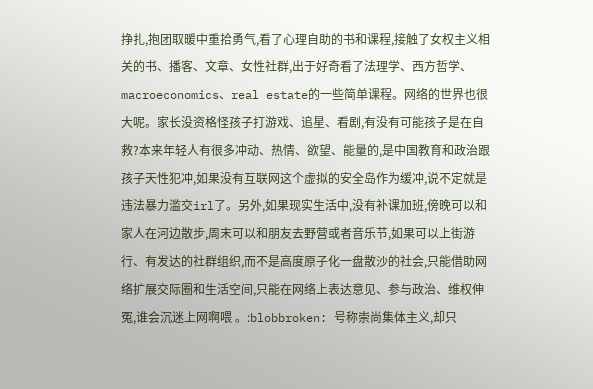挣扎,抱团取暖中重拾勇气,看了心理自助的书和课程,接触了女权主义相关的书、播客、文章、女性社群,出于好奇看了法理学、西方哲学、macroeconomics、real estate的一些简单课程。网络的世界也很大呢。家长没资格怪孩子打游戏、追星、看剧,有没有可能孩子是在自救?本来年轻人有很多冲动、热情、欲望、能量的,是中国教育和政治跟孩子天性犯冲,如果没有互联网这个虚拟的安全岛作为缓冲,说不定就是违法暴力滥交irl了。另外,如果现实生活中,没有补课加班,傍晚可以和家人在河边散步,周末可以和朋友去野营或者音乐节,如果可以上街游行、有发达的社群组织,而不是高度原子化一盘散沙的社会,只能借助网络扩展交际圈和生活空间,只能在网络上表达意见、参与政治、维权伸冤,谁会沉迷上网啊喂 。:blobbroken: 号称崇尚集体主义,却只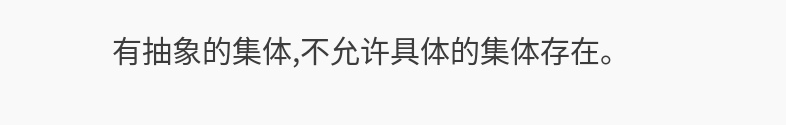有抽象的集体,不允许具体的集体存在。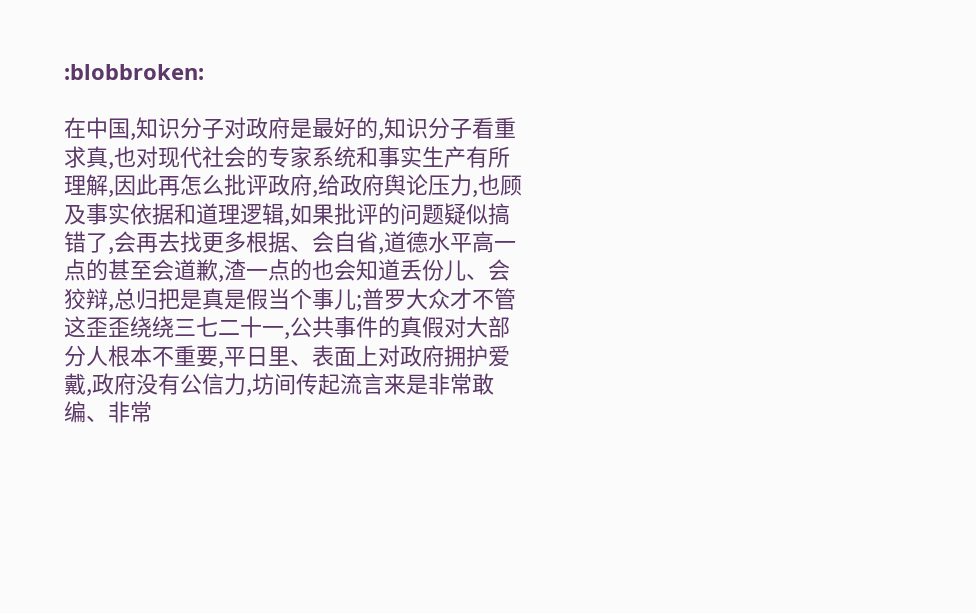:blobbroken:

在中国,知识分子对政府是最好的,知识分子看重求真,也对现代社会的专家系统和事实生产有所理解,因此再怎么批评政府,给政府舆论压力,也顾及事实依据和道理逻辑,如果批评的问题疑似搞错了,会再去找更多根据、会自省,道德水平高一点的甚至会道歉,渣一点的也会知道丢份儿、会狡辩,总归把是真是假当个事儿;普罗大众才不管这歪歪绕绕三七二十一,公共事件的真假对大部分人根本不重要,平日里、表面上对政府拥护爱戴,政府没有公信力,坊间传起流言来是非常敢编、非常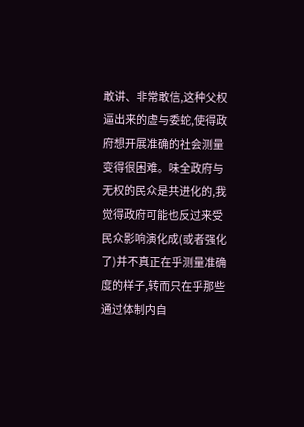敢讲、非常敢信,这种父权逼出来的虚与委蛇,使得政府想开展准确的社会测量变得很困难。味全政府与无权的民众是共进化的,我觉得政府可能也反过来受民众影响演化成(或者强化了)并不真正在乎测量准确度的样子,转而只在乎那些通过体制内自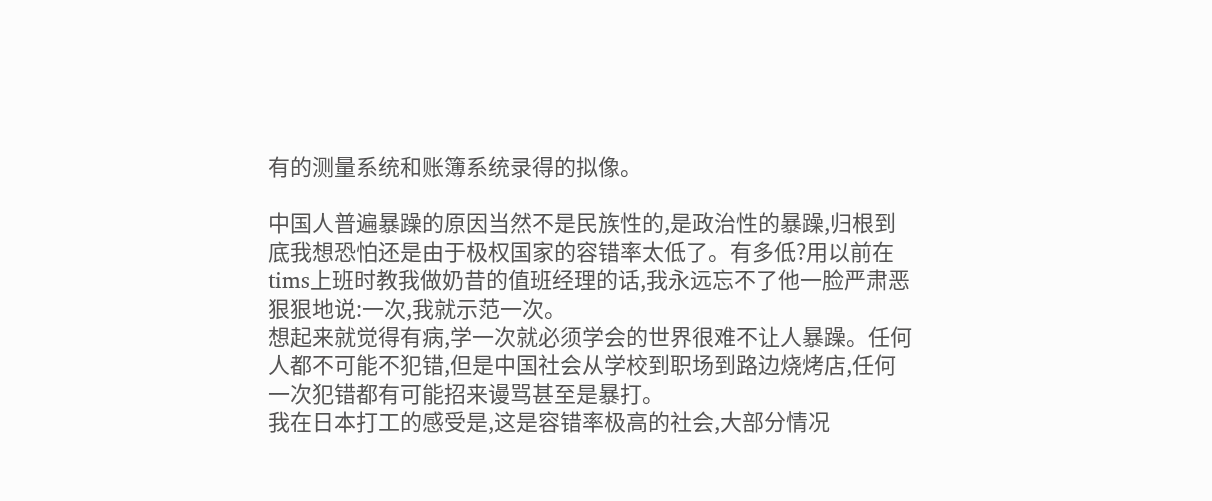有的测量系统和账簿系统录得的拟像。

中国人普遍暴躁的原因当然不是民族性的,是政治性的暴躁,归根到底我想恐怕还是由于极权国家的容错率太低了。有多低?用以前在tims上班时教我做奶昔的值班经理的话,我永远忘不了他一脸严肃恶狠狠地说:一次,我就示范一次。
想起来就觉得有病,学一次就必须学会的世界很难不让人暴躁。任何人都不可能不犯错,但是中国社会从学校到职场到路边烧烤店,任何一次犯错都有可能招来谩骂甚至是暴打。
我在日本打工的感受是,这是容错率极高的社会,大部分情况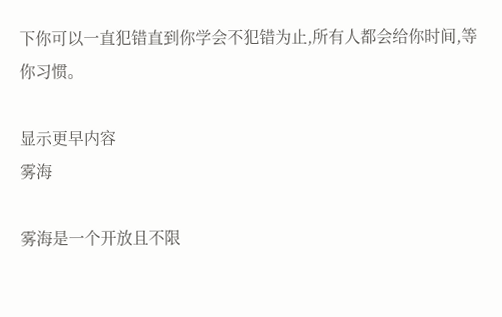下你可以一直犯错直到你学会不犯错为止,所有人都会给你时间,等你习惯。

显示更早内容
雾海

雾海是一个开放且不限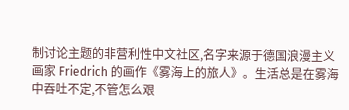制讨论主题的非营利性中文社区,名字来源于德国浪漫主义画家 Friedrich 的画作《雾海上的旅人》。生活总是在雾海中吞吐不定,不管怎么艰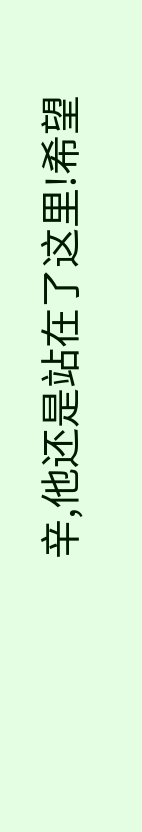辛,他还是站在了这里!希望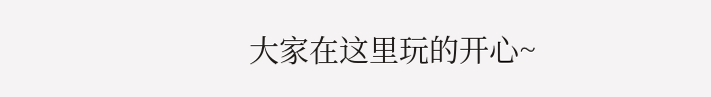大家在这里玩的开心~